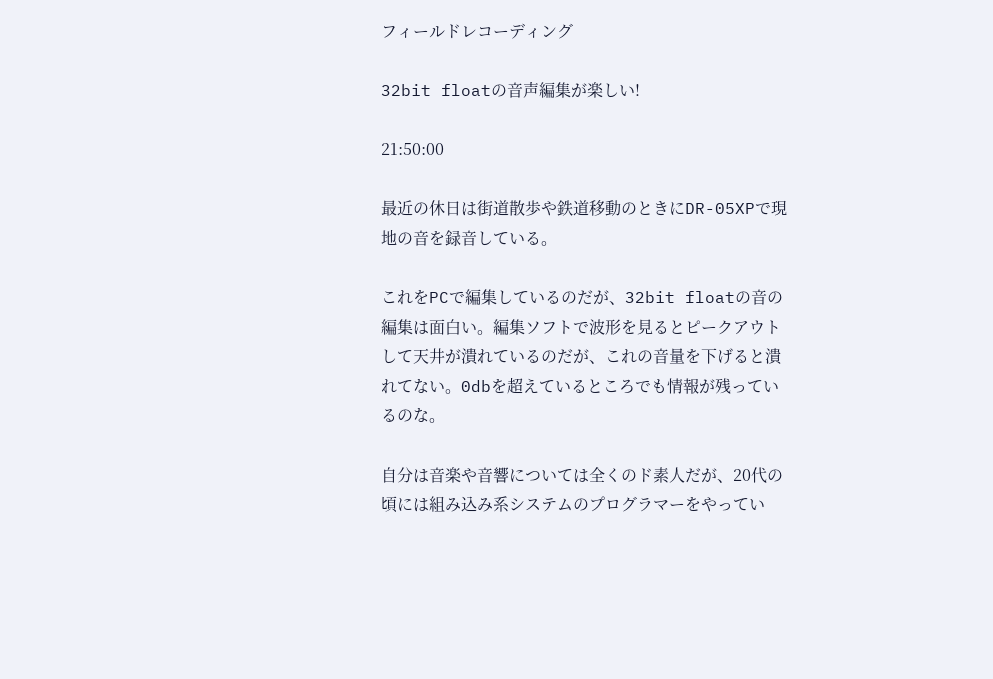フィールドレコーディング

32bit floatの音声編集が楽しい!

21:50:00

最近の休日は街道散歩や鉄道移動のときにDR-05XPで現地の音を録音している。

これをPCで編集しているのだが、32bit floatの音の編集は面白い。編集ソフトで波形を見るとピークアウトして天井が潰れているのだが、これの音量を下げると潰れてない。0dbを超えているところでも情報が残っているのな。

自分は音楽や音響については全くのド素人だが、20代の頃には組み込み系システムのプログラマーをやってい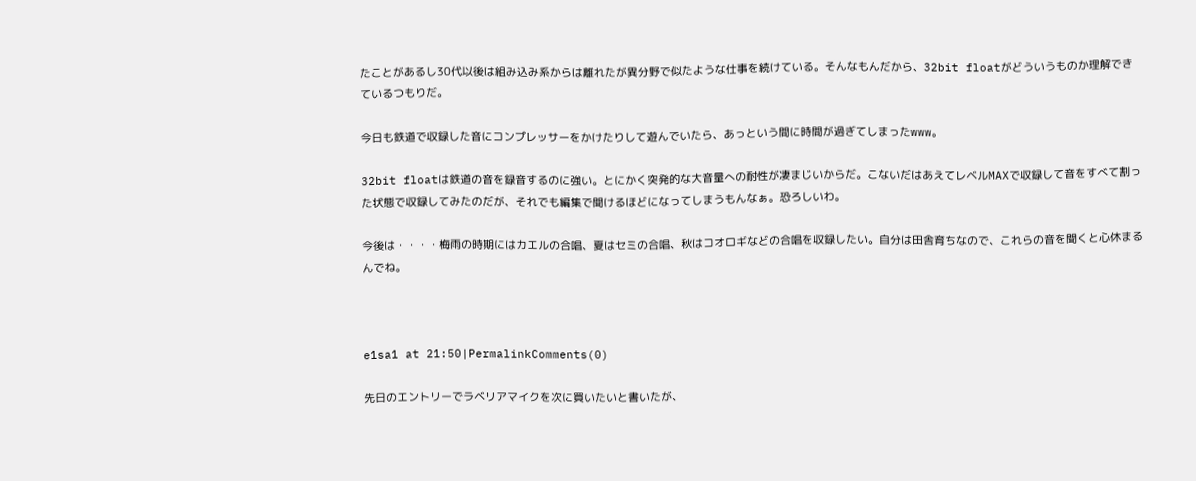たことがあるし30代以後は組み込み系からは離れたが異分野で似たような仕事を続けている。そんなもんだから、32bit floatがどういうものか理解できているつもりだ。

今日も鉄道で収録した音にコンプレッサーをかけたりして遊んでいたら、あっという間に時間が過ぎてしまったwww。

32bit floatは鉄道の音を録音するのに強い。とにかく突発的な大音量への耐性が凄まじいからだ。こないだはあえてレベルMAXで収録して音をすべて割った状態で収録してみたのだが、それでも編集で聞けるほどになってしまうもんなぁ。恐ろしいわ。

今後は・・・・梅雨の時期にはカエルの合唱、夏はセミの合唱、秋はコオロギなどの合唱を収録したい。自分は田舎育ちなので、これらの音を聞くと心休まるんでね。



e1sa1 at 21:50|PermalinkComments(0)

先日のエントリーでラベリアマイクを次に買いたいと書いたが、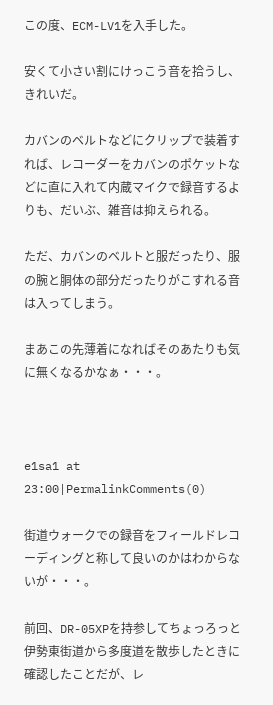この度、ECM-LV1を入手した。

安くて小さい割にけっこう音を拾うし、きれいだ。

カバンのベルトなどにクリップで装着すれば、レコーダーをカバンのポケットなどに直に入れて内蔵マイクで録音するよりも、だいぶ、雑音は抑えられる。

ただ、カバンのベルトと服だったり、服の腕と胴体の部分だったりがこすれる音は入ってしまう。

まあこの先薄着になればそのあたりも気に無くなるかなぁ・・・。



e1sa1 at 23:00|PermalinkComments(0)

街道ウォークでの録音をフィールドレコーディングと称して良いのかはわからないが・・・。

前回、DR-05XPを持参してちょっろっと伊勢東街道から多度道を散歩したときに確認したことだが、レ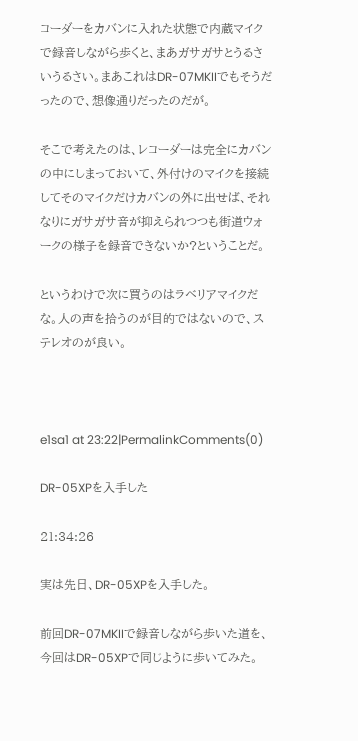コーダーをカバンに入れた状態で内蔵マイクで録音しながら歩くと、まあガサガサとうるさいうるさい。まあこれはDR-07MKIIでもそうだったので、想像通りだったのだが。

そこで考えたのは、レコーダーは完全にカバンの中にしまっておいて、外付けのマイクを接続してそのマイクだけカバンの外に出せば、それなりにガサガサ音が抑えられつつも街道ウォークの様子を録音できないか?ということだ。

というわけで次に買うのはラベリアマイクだな。人の声を拾うのが目的ではないので、ステレオのが良い。



e1sa1 at 23:22|PermalinkComments(0)

DR-05XPを入手した

21:34:26

実は先日、DR-05XPを入手した。

前回DR-07MKIIで録音しながら歩いた道を、今回はDR-05XPで同じように歩いてみた。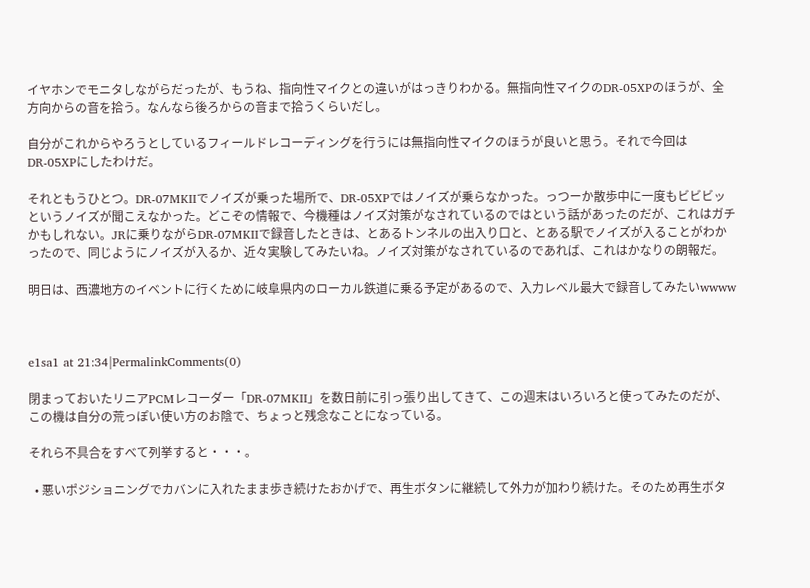イヤホンでモニタしながらだったが、もうね、指向性マイクとの違いがはっきりわかる。無指向性マイクのDR-05XPのほうが、全方向からの音を拾う。なんなら後ろからの音まで拾うくらいだし。

自分がこれからやろうとしているフィールドレコーディングを行うには無指向性マイクのほうが良いと思う。それで今回はDR-05XPにしたわけだ。

それともうひとつ。DR-07MKIIでノイズが乗った場所で、DR-05XPではノイズが乗らなかった。っつーか散歩中に一度もビビビッというノイズが聞こえなかった。どこぞの情報で、今機種はノイズ対策がなされているのではという話があったのだが、これはガチかもしれない。JRに乗りながらDR-07MKIIで録音したときは、とあるトンネルの出入り口と、とある駅でノイズが入ることがわかったので、同じようにノイズが入るか、近々実験してみたいね。ノイズ対策がなされているのであれば、これはかなりの朗報だ。

明日は、西濃地方のイベントに行くために岐阜県内のローカル鉄道に乗る予定があるので、入力レベル最大で録音してみたいwwww



e1sa1 at 21:34|PermalinkComments(0)

閉まっておいたリニアPCMレコーダー「DR-07MKII」を数日前に引っ張り出してきて、この週末はいろいろと使ってみたのだが、この機は自分の荒っぽい使い方のお陰で、ちょっと残念なことになっている。

それら不具合をすべて列挙すると・・・。

  • 悪いポジショニングでカバンに入れたまま歩き続けたおかげで、再生ボタンに継続して外力が加わり続けた。そのため再生ボタ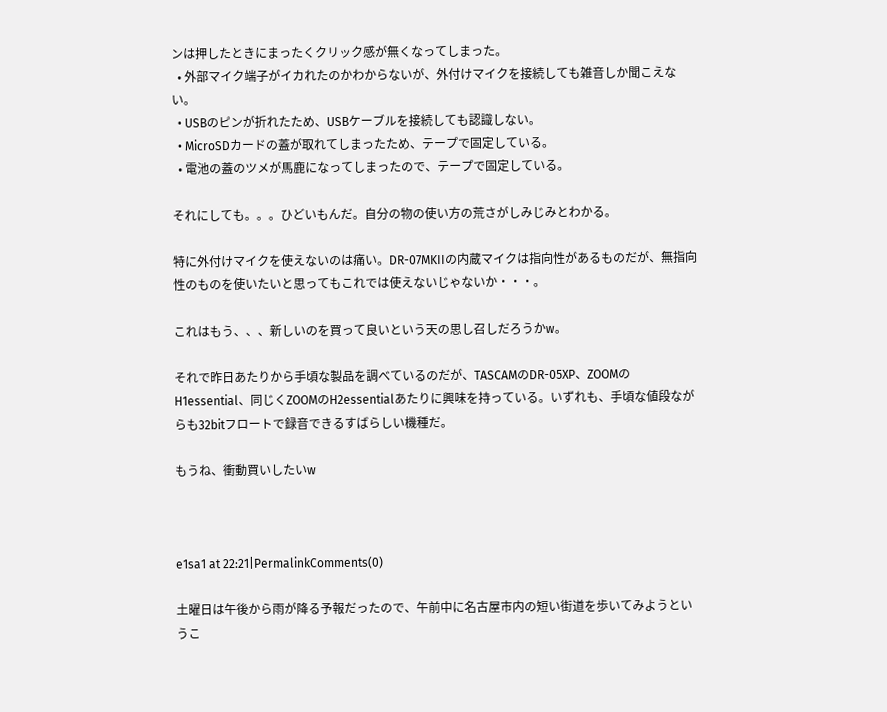ンは押したときにまったくクリック感が無くなってしまった。
  • 外部マイク端子がイカれたのかわからないが、外付けマイクを接続しても雑音しか聞こえない。
  • USBのピンが折れたため、USBケーブルを接続しても認識しない。
  • MicroSDカードの蓋が取れてしまったため、テープで固定している。
  • 電池の蓋のツメが馬鹿になってしまったので、テープで固定している。

それにしても。。。ひどいもんだ。自分の物の使い方の荒さがしみじみとわかる。

特に外付けマイクを使えないのは痛い。DR-07MKIIの内蔵マイクは指向性があるものだが、無指向性のものを使いたいと思ってもこれでは使えないじゃないか・・・。

これはもう、、、新しいのを買って良いという天の思し召しだろうかw。

それで昨日あたりから手頃な製品を調べているのだが、TASCAMのDR-05XP、ZOOMのH1essential、同じくZOOMのH2essentialあたりに興味を持っている。いずれも、手頃な値段ながらも32bitフロートで録音できるすばらしい機種だ。

もうね、衝動買いしたいw



e1sa1 at 22:21|PermalinkComments(0)

土曜日は午後から雨が降る予報だったので、午前中に名古屋市内の短い街道を歩いてみようというこ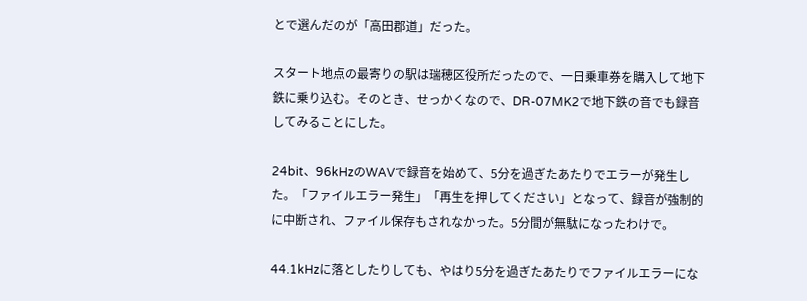とで選んだのが「高田郡道」だった。

スタート地点の最寄りの駅は瑞穂区役所だったので、一日乗車券を購入して地下鉄に乗り込む。そのとき、せっかくなので、DR-07MK2で地下鉄の音でも録音してみることにした。

24bit、96kHzのWAVで録音を始めて、5分を過ぎたあたりでエラーが発生した。「ファイルエラー発生」「再生を押してください」となって、録音が強制的に中断され、ファイル保存もされなかった。5分間が無駄になったわけで。

44.1kHzに落としたりしても、やはり5分を過ぎたあたりでファイルエラーにな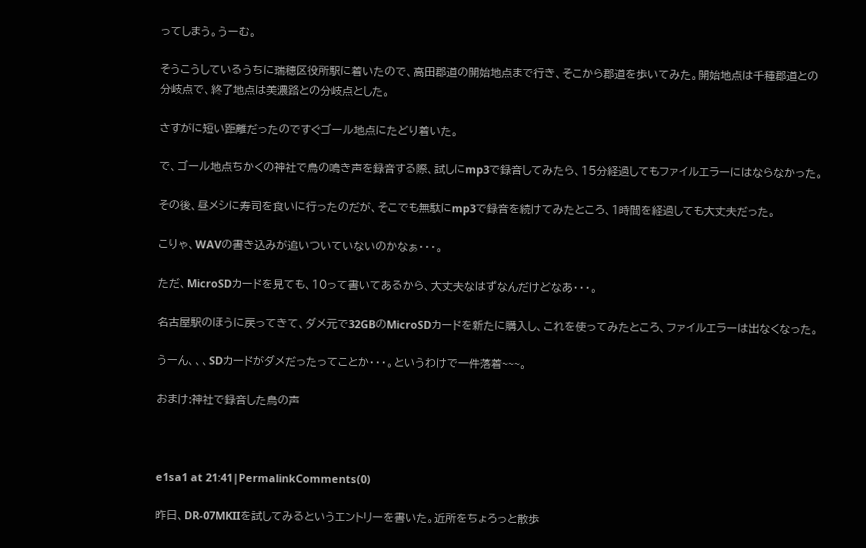ってしまう。うーむ。

そうこうしているうちに瑞穂区役所駅に着いたので、高田郡道の開始地点まで行き、そこから郡道を歩いてみた。開始地点は千種郡道との分岐点で、終了地点は美濃路との分岐点とした。

さすがに短い距離だったのですぐゴール地点にたどり着いた。

で、ゴール地点ちかくの神社で鳥の鳴き声を録音する際、試しにmp3で録音してみたら、15分経過してもファイルエラーにはならなかった。

その後、昼メシに寿司を食いに行ったのだが、そこでも無駄にmp3で録音を続けてみたところ、1時間を経過しても大丈夫だった。

こりゃ、WAVの書き込みが追いついていないのかなぁ・・・。

ただ、MicroSDカードを見ても、10って書いてあるから、大丈夫なはずなんだけどなあ・・・。

名古屋駅のほうに戻ってきて、ダメ元で32GBのMicroSDカードを新たに購入し、これを使ってみたところ、ファイルエラーは出なくなった。

うーん、、、SDカードがダメだったってことか・・・。というわけで一件落着~~~。

おまけ:神社で録音した鳥の声



e1sa1 at 21:41|PermalinkComments(0)

昨日、DR-07MKIIを試してみるというエントリーを書いた。近所をちょろっと散歩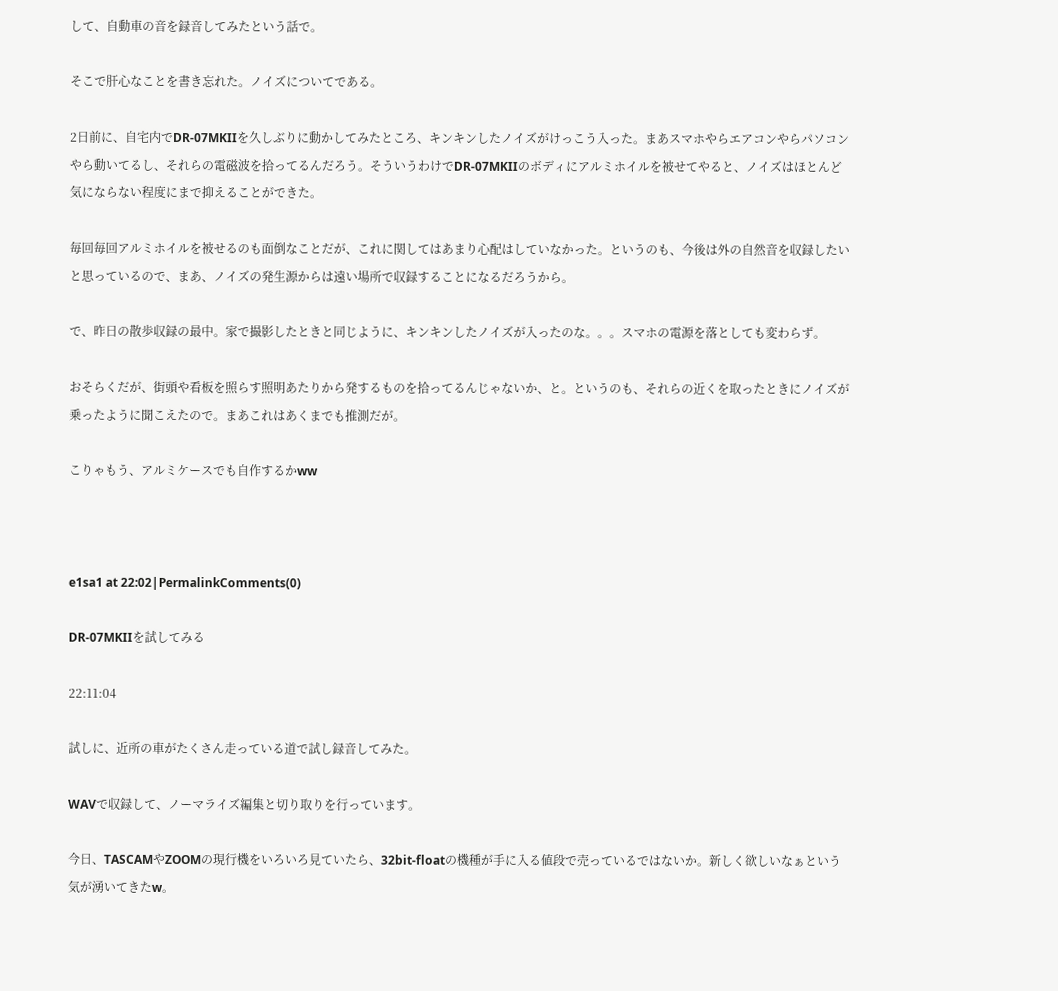して、自動車の音を録音してみたという話で。

そこで肝心なことを書き忘れた。ノイズについてである。

2日前に、自宅内でDR-07MKIIを久しぶりに動かしてみたところ、キンキンしたノイズがけっこう入った。まあスマホやらエアコンやらパソコンやら動いてるし、それらの電磁波を拾ってるんだろう。そういうわけでDR-07MKIIのボディにアルミホイルを被せてやると、ノイズはほとんど気にならない程度にまで抑えることができた。

毎回毎回アルミホイルを被せるのも面倒なことだが、これに関してはあまり心配はしていなかった。というのも、今後は外の自然音を収録したいと思っているので、まあ、ノイズの発生源からは遠い場所で収録することになるだろうから。

で、昨日の散歩収録の最中。家で撮影したときと同じように、キンキンしたノイズが入ったのな。。。スマホの電源を落としても変わらず。

おそらくだが、街頭や看板を照らす照明あたりから発するものを拾ってるんじゃないか、と。というのも、それらの近くを取ったときにノイズが乗ったように聞こえたので。まあこれはあくまでも推測だが。

こりゃもう、アルミケースでも自作するかww



e1sa1 at 22:02|PermalinkComments(0)

DR-07MKIIを試してみる

22:11:04

試しに、近所の車がたくさん走っている道で試し録音してみた。

WAVで収録して、ノーマライズ編集と切り取りを行っています。

今日、TASCAMやZOOMの現行機をいろいろ見ていたら、32bit-floatの機種が手に入る値段で売っているではないか。新しく欲しいなぁという気が湧いてきたw。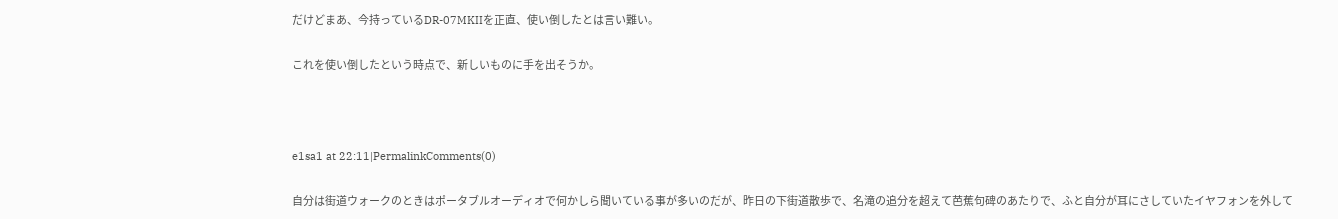だけどまあ、今持っているDR-07MKIIを正直、使い倒したとは言い難い。

これを使い倒したという時点で、新しいものに手を出そうか。



e1sa1 at 22:11|PermalinkComments(0)

自分は街道ウォークのときはポータブルオーディオで何かしら聞いている事が多いのだが、昨日の下街道散歩で、名滝の追分を超えて芭蕉句碑のあたりで、ふと自分が耳にさしていたイヤフォンを外して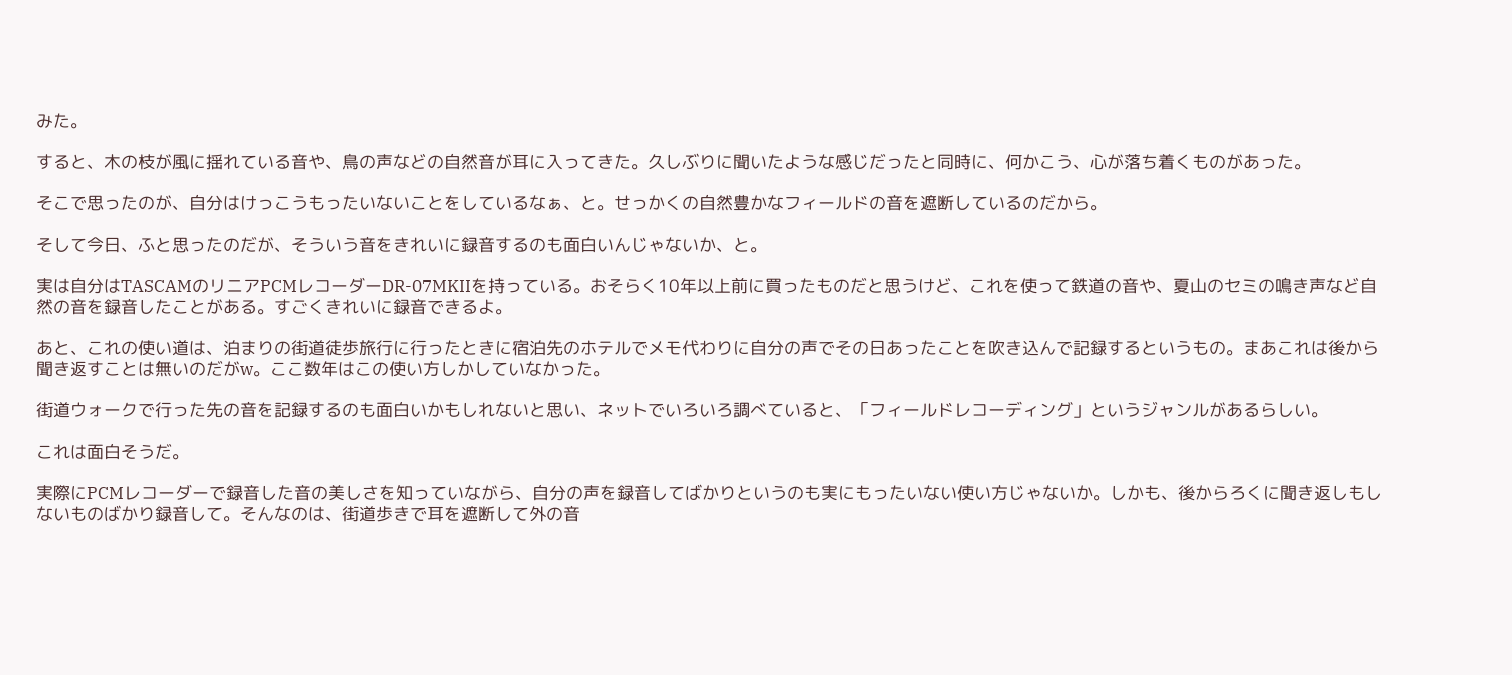みた。

すると、木の枝が風に揺れている音や、鳥の声などの自然音が耳に入ってきた。久しぶりに聞いたような感じだったと同時に、何かこう、心が落ち着くものがあった。

そこで思ったのが、自分はけっこうもったいないことをしているなぁ、と。せっかくの自然豊かなフィールドの音を遮断しているのだから。

そして今日、ふと思ったのだが、そういう音をきれいに録音するのも面白いんじゃないか、と。

実は自分はTASCAMのリニアPCMレコーダーDR-07MKIIを持っている。おそらく10年以上前に買ったものだと思うけど、これを使って鉄道の音や、夏山のセミの鳴き声など自然の音を録音したことがある。すごくきれいに録音できるよ。

あと、これの使い道は、泊まりの街道徒歩旅行に行ったときに宿泊先のホテルでメモ代わりに自分の声でその日あったことを吹き込んで記録するというもの。まあこれは後から聞き返すことは無いのだがw。ここ数年はこの使い方しかしていなかった。

街道ウォークで行った先の音を記録するのも面白いかもしれないと思い、ネットでいろいろ調べていると、「フィールドレコーディング」というジャンルがあるらしい。

これは面白そうだ。

実際にPCMレコーダーで録音した音の美しさを知っていながら、自分の声を録音してばかりというのも実にもったいない使い方じゃないか。しかも、後からろくに聞き返しもしないものばかり録音して。そんなのは、街道歩きで耳を遮断して外の音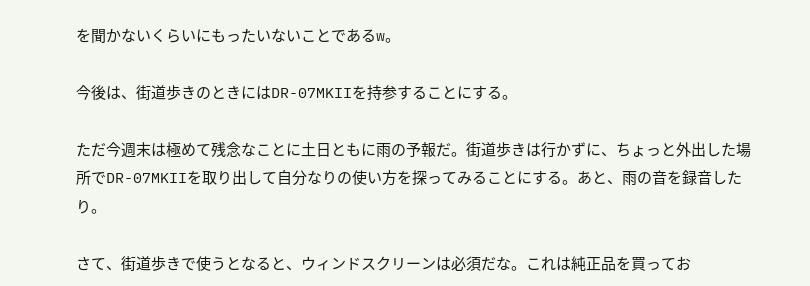を聞かないくらいにもったいないことであるw。

今後は、街道歩きのときにはDR-07MKIIを持参することにする。

ただ今週末は極めて残念なことに土日ともに雨の予報だ。街道歩きは行かずに、ちょっと外出した場所でDR-07MKIIを取り出して自分なりの使い方を探ってみることにする。あと、雨の音を録音したり。

さて、街道歩きで使うとなると、ウィンドスクリーンは必須だな。これは純正品を買ってお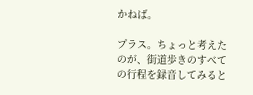かねば。

プラス。ちょっと考えたのが、街道歩きのすべての行程を録音してみると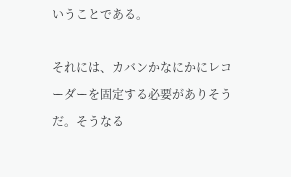いうことである。

それには、カバンかなにかにレコーダーを固定する必要がありそうだ。そうなる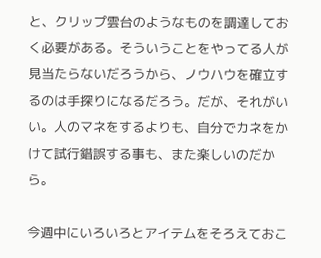と、クリップ雲台のようなものを調達しておく必要がある。そういうことをやってる人が見当たらないだろうから、ノウハウを確立するのは手探りになるだろう。だが、それがいい。人のマネをするよりも、自分でカネをかけて試行錯誤する事も、また楽しいのだから。

今週中にいろいろとアイテムをそろえておこ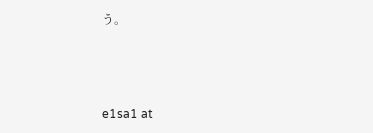う。



e1sa1 at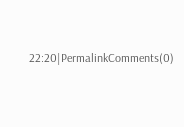22:20|PermalinkComments(0)